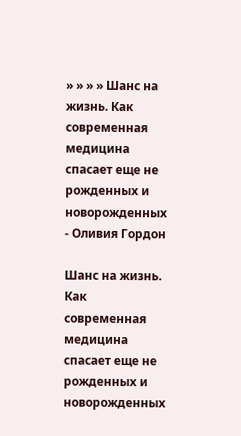» » » » Шанс на жизнь. Как современная медицина спасает еще не рожденных и новорожденных - Оливия Гордон

Шанс на жизнь. Как современная медицина спасает еще не рожденных и новорожденных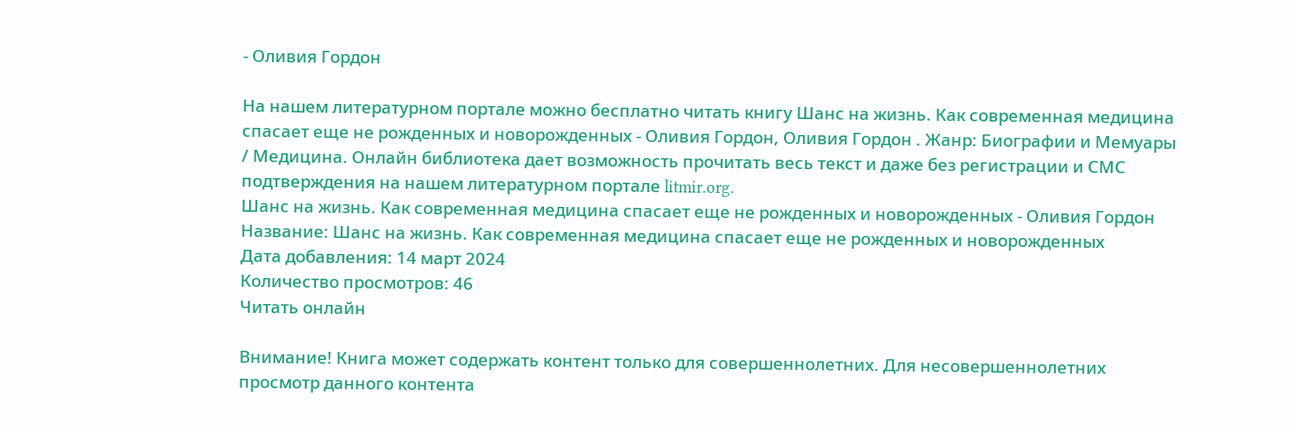- Оливия Гордон

На нашем литературном портале можно бесплатно читать книгу Шанс на жизнь. Как современная медицина спасает еще не рожденных и новорожденных - Оливия Гордон, Оливия Гордон . Жанр: Биографии и Мемуары / Медицина. Онлайн библиотека дает возможность прочитать весь текст и даже без регистрации и СМС подтверждения на нашем литературном портале litmir.org.
Шанс на жизнь. Как современная медицина спасает еще не рожденных и новорожденных - Оливия Гордон
Название: Шанс на жизнь. Как современная медицина спасает еще не рожденных и новорожденных
Дата добавления: 14 март 2024
Количество просмотров: 46
Читать онлайн

Внимание! Книга может содержать контент только для совершеннолетних. Для несовершеннолетних просмотр данного контента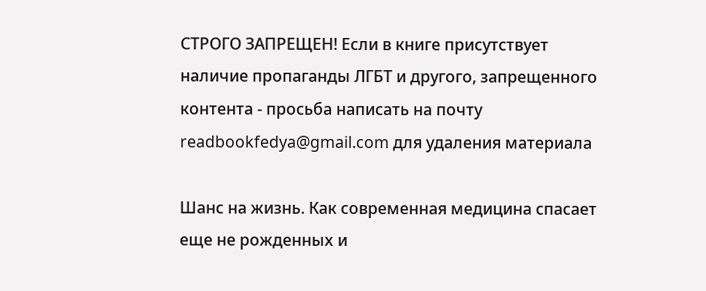СТРОГО ЗАПРЕЩЕН! Если в книге присутствует наличие пропаганды ЛГБТ и другого, запрещенного контента - просьба написать на почту readbookfedya@gmail.com для удаления материала

Шанс на жизнь. Как современная медицина спасает еще не рожденных и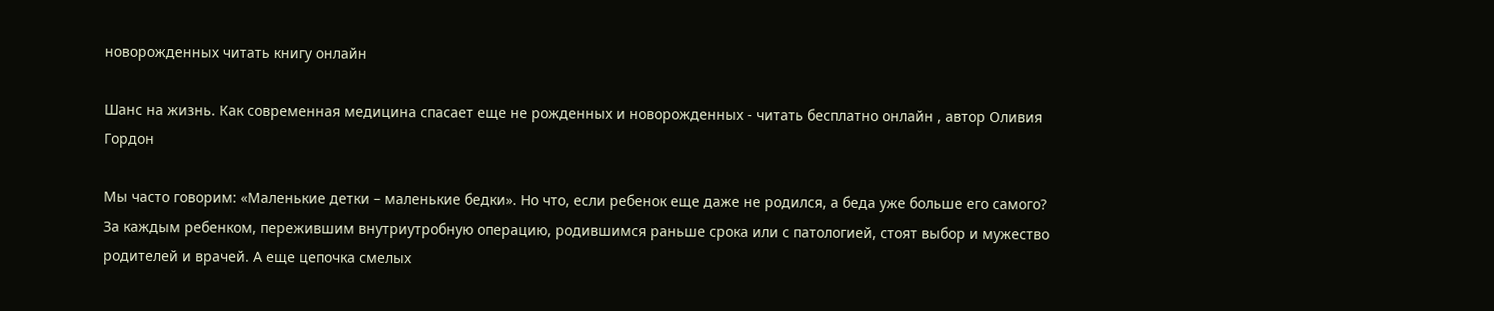новорожденных читать книгу онлайн

Шанс на жизнь. Как современная медицина спасает еще не рожденных и новорожденных - читать бесплатно онлайн , автор Оливия Гордон

Мы часто говорим: «Маленькие детки – маленькие бедки». Но что, если ребенок еще даже не родился, а беда уже больше его самого?
За каждым ребенком, пережившим внутриутробную операцию, родившимся раньше срока или с патологией, стоят выбор и мужество родителей и врачей. А еще цепочка смелых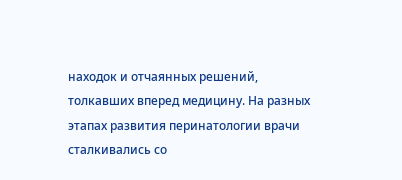находок и отчаянных решений, толкавших вперед медицину. На разных этапах развития перинатологии врачи сталкивались со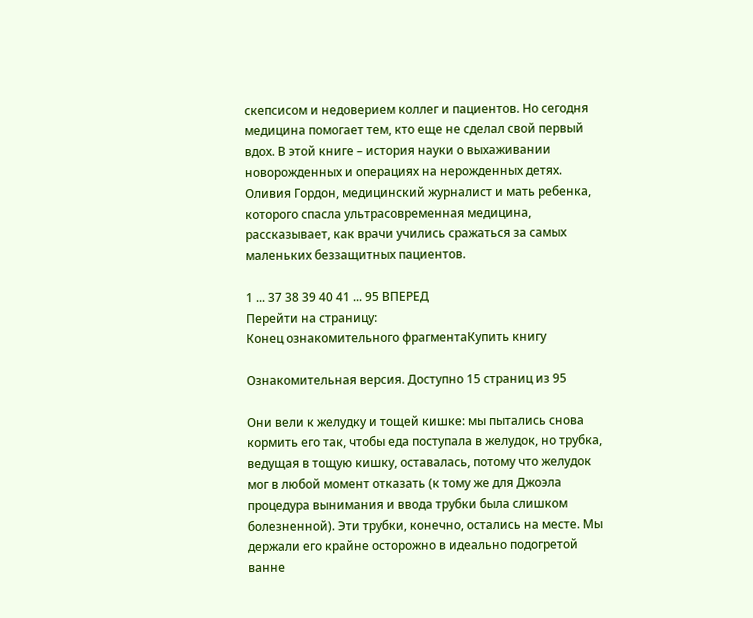скепсисом и недоверием коллег и пациентов. Но сегодня медицина помогает тем, кто еще не сделал свой первый вдох. В этой книге – история науки о выхаживании новорожденных и операциях на нерожденных детях.
Оливия Гордон, медицинский журналист и мать ребенка, которого спасла ультрасовременная медицина, рассказывает, как врачи учились сражаться за самых маленьких беззащитных пациентов.

1 ... 37 38 39 40 41 ... 95 ВПЕРЕД
Перейти на страницу:
Конец ознакомительного фрагментаКупить книгу

Ознакомительная версия. Доступно 15 страниц из 95

Они вели к желудку и тощей кишке: мы пытались снова кормить его так, чтобы еда поступала в желудок, но трубка, ведущая в тощую кишку, оставалась, потому что желудок мог в любой момент отказать (к тому же для Джоэла процедура вынимания и ввода трубки была слишком болезненной). Эти трубки, конечно, остались на месте. Мы держали его крайне осторожно в идеально подогретой ванне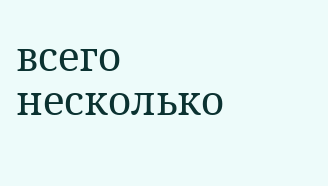всего несколько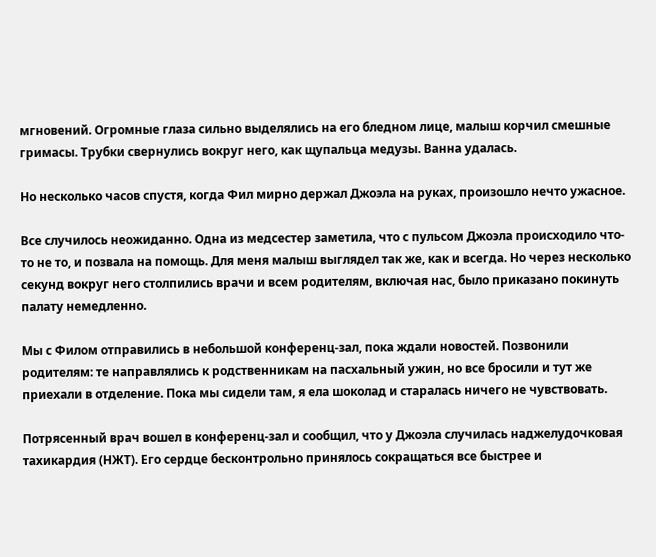мгновений. Огромные глаза сильно выделялись на его бледном лице, малыш корчил смешные гримасы. Трубки свернулись вокруг него, как щупальца медузы. Ванна удалась.

Но несколько часов спустя, когда Фил мирно держал Джоэла на руках, произошло нечто ужасное.

Все случилось неожиданно. Одна из медсестер заметила, что с пульсом Джоэла происходило что-то не то, и позвала на помощь. Для меня малыш выглядел так же, как и всегда. Но через несколько секунд вокруг него столпились врачи и всем родителям, включая нас, было приказано покинуть палату немедленно.

Мы с Филом отправились в небольшой конференц-зал, пока ждали новостей. Позвонили родителям: те направлялись к родственникам на пасхальный ужин, но все бросили и тут же приехали в отделение. Пока мы сидели там, я ела шоколад и старалась ничего не чувствовать.

Потрясенный врач вошел в конференц-зал и сообщил, что у Джоэла случилась наджелудочковая тахикардия (НЖТ). Его сердце бесконтрольно принялось сокращаться все быстрее и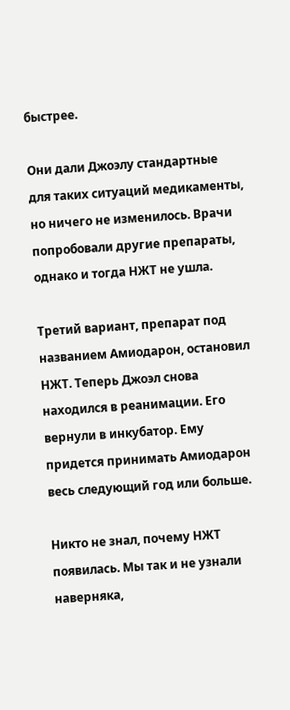быстрее.

Они дали Джоэлу стандартные для таких ситуаций медикаменты, но ничего не изменилось. Врачи попробовали другие препараты, однако и тогда НЖТ не ушла.

Третий вариант, препарат под названием Амиодарон, остановил НЖТ. Теперь Джоэл снова находился в реанимации. Его вернули в инкубатор. Ему придется принимать Амиодарон весь следующий год или больше.

Никто не знал, почему НЖТ появилась. Мы так и не узнали наверняка,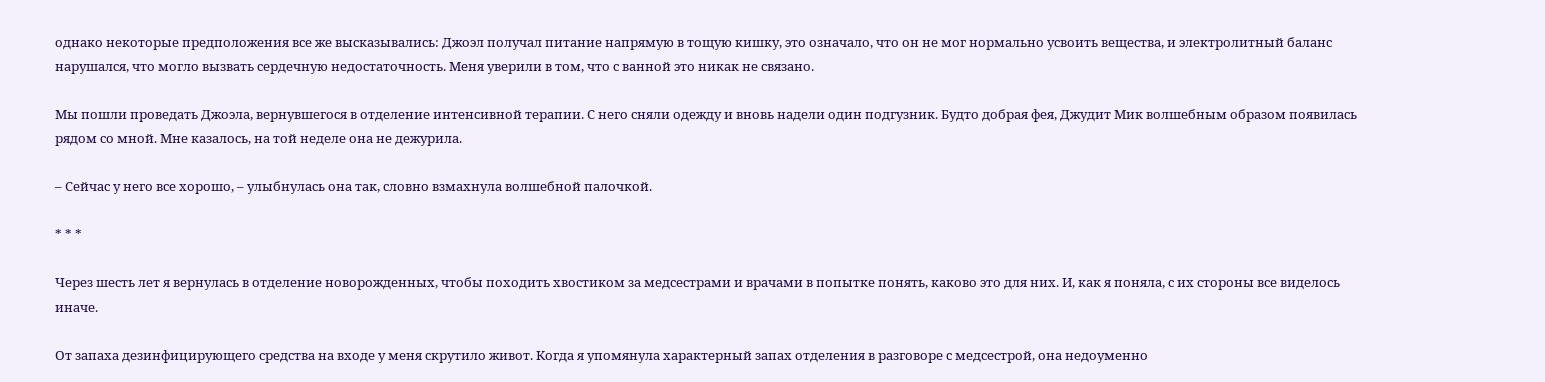однако некоторые предположения все же высказывались: Джоэл получал питание напрямую в тощую кишку, это означало, что он не мог нормально усвоить вещества, и электролитный баланс нарушался, что могло вызвать сердечную недостаточность. Меня уверили в том, что с ванной это никак не связано.

Мы пошли проведать Джоэла, вернувшегося в отделение интенсивной терапии. С него сняли одежду и вновь надели один подгузник. Будто добрая фея, Джудит Мик волшебным образом появилась рядом со мной. Мне казалось, на той неделе она не дежурила.

– Сейчас у него все хорошо, – улыбнулась она так, словно взмахнула волшебной палочкой.

* * *

Через шесть лет я вернулась в отделение новорожденных, чтобы походить хвостиком за медсестрами и врачами в попытке понять, каково это для них. И, как я поняла, с их стороны все виделось иначе.

От запаха дезинфицирующего средства на входе у меня скрутило живот. Когда я упомянула характерный запах отделения в разговоре с медсестрой, она недоуменно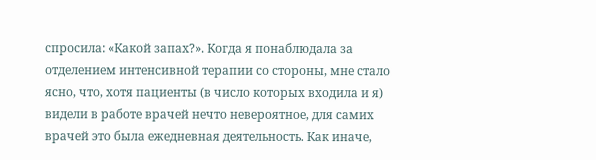спросила: «Какой запах?». Когда я понаблюдала за отделением интенсивной терапии со стороны, мне стало ясно, что, хотя пациенты (в число которых входила и я) видели в работе врачей нечто невероятное, для самих врачей это была ежедневная деятельность. Как иначе,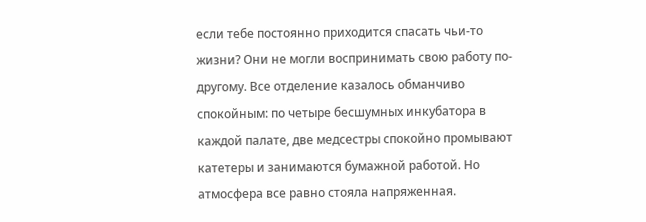если тебе постоянно приходится спасать чьи-то жизни? Они не могли воспринимать свою работу по-другому. Все отделение казалось обманчиво спокойным: по четыре бесшумных инкубатора в каждой палате, две медсестры спокойно промывают катетеры и занимаются бумажной работой. Но атмосфера все равно стояла напряженная.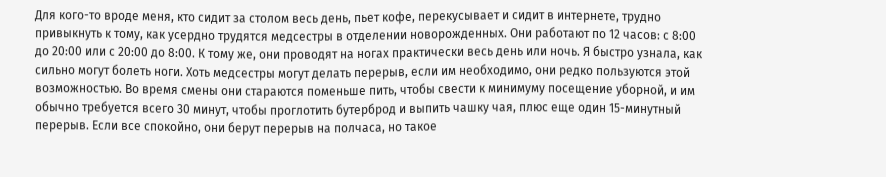Для кого-то вроде меня, кто сидит за столом весь день, пьет кофе, перекусывает и сидит в интернете, трудно привыкнуть к тому, как усердно трудятся медсестры в отделении новорожденных. Они работают по 12 часов: с 8:00 до 20:00 или с 20:00 до 8:00. К тому же, они проводят на ногах практически весь день или ночь. Я быстро узнала, как сильно могут болеть ноги. Хоть медсестры могут делать перерыв, если им необходимо, они редко пользуются этой возможностью. Во время смены они стараются поменьше пить, чтобы свести к минимуму посещение уборной, и им обычно требуется всего 30 минут, чтобы проглотить бутерброд и выпить чашку чая, плюс еще один 15-минутный перерыв. Если все спокойно, они берут перерыв на полчаса, но такое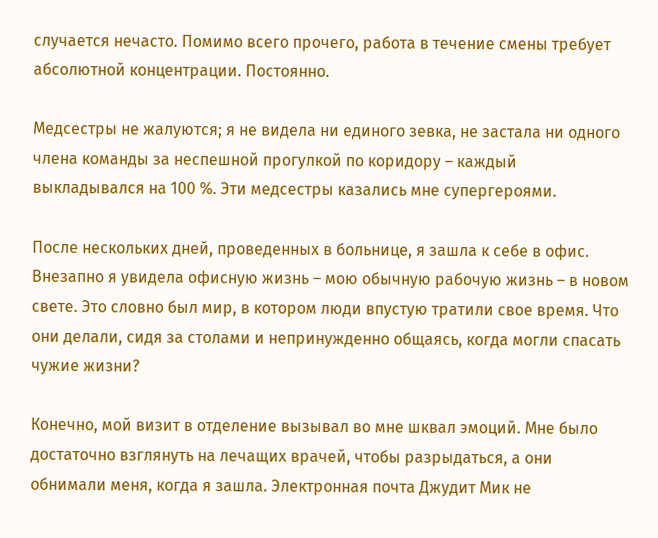случается нечасто. Помимо всего прочего, работа в течение смены требует абсолютной концентрации. Постоянно.

Медсестры не жалуются; я не видела ни единого зевка, не застала ни одного члена команды за неспешной прогулкой по коридору – каждый выкладывался на 100 %. Эти медсестры казались мне супергероями.

После нескольких дней, проведенных в больнице, я зашла к себе в офис. Внезапно я увидела офисную жизнь – мою обычную рабочую жизнь – в новом свете. Это словно был мир, в котором люди впустую тратили свое время. Что они делали, сидя за столами и непринужденно общаясь, когда могли спасать чужие жизни?

Конечно, мой визит в отделение вызывал во мне шквал эмоций. Мне было достаточно взглянуть на лечащих врачей, чтобы разрыдаться, а они обнимали меня, когда я зашла. Электронная почта Джудит Мик не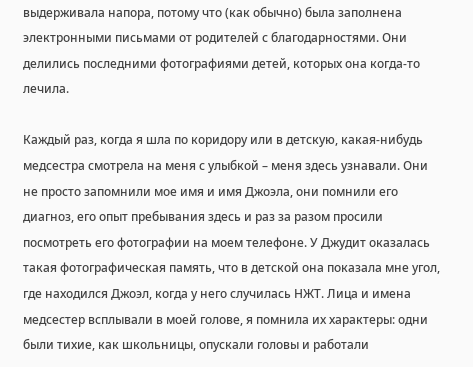выдерживала напора, потому что (как обычно) была заполнена электронными письмами от родителей с благодарностями. Они делились последними фотографиями детей, которых она когда-то лечила.

Каждый раз, когда я шла по коридору или в детскую, какая-нибудь медсестра смотрела на меня с улыбкой – меня здесь узнавали. Они не просто запомнили мое имя и имя Джоэла, они помнили его диагноз, его опыт пребывания здесь и раз за разом просили посмотреть его фотографии на моем телефоне. У Джудит оказалась такая фотографическая память, что в детской она показала мне угол, где находился Джоэл, когда у него случилась НЖТ. Лица и имена медсестер всплывали в моей голове, я помнила их характеры: одни были тихие, как школьницы, опускали головы и работали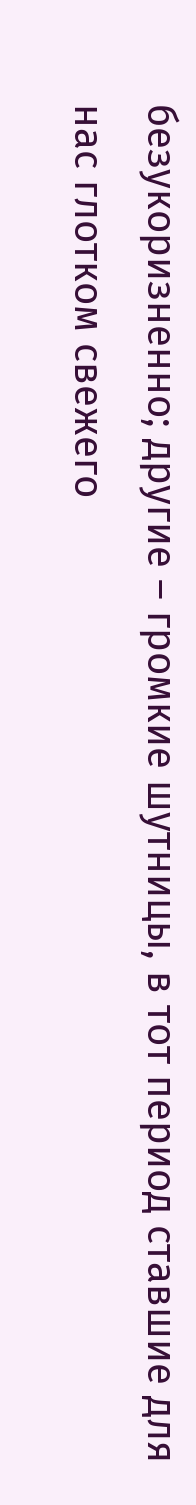безукоризненно; другие – громкие шутницы, в тот период ставшие для нас глотком свежего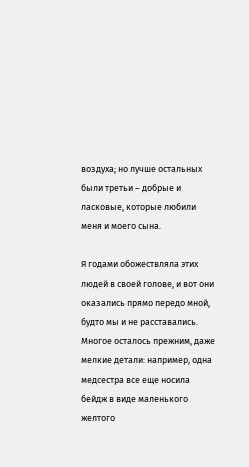воздуха; но лучше остальных были третьи – добрые и ласковые, которые любили меня и моего сына.

Я годами обожествляла этих людей в своей голове, и вот они оказались прямо передо мной, будто мы и не расставались. Многое осталось прежним, даже мелкие детали: например, одна медсестра все еще носила бейдж в виде маленького желтого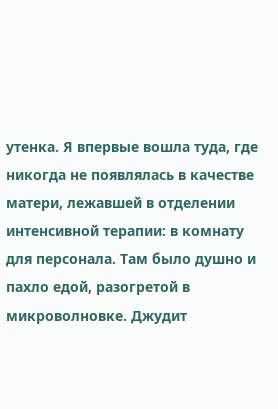утенка. Я впервые вошла туда, где никогда не появлялась в качестве матери, лежавшей в отделении интенсивной терапии: в комнату для персонала. Там было душно и пахло едой, разогретой в микроволновке. Джудит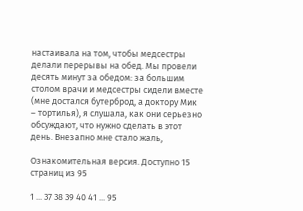настаивала на том, чтобы медсестры делали перерывы на обед. Мы провели десять минут за обедом: за большим столом врачи и медсестры сидели вместе (мне достался бутерброд, а доктору Мик – тортилья), я слушала, как они серьезно обсуждают, что нужно сделать в этот день. Внезапно мне стало жаль,

Ознакомительная версия. Доступно 15 страниц из 95

1 ... 37 38 39 40 41 ... 95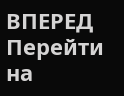ВПЕРЕД
Перейти на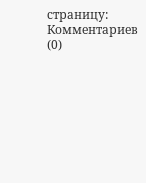страницу:
Комментариев (0)